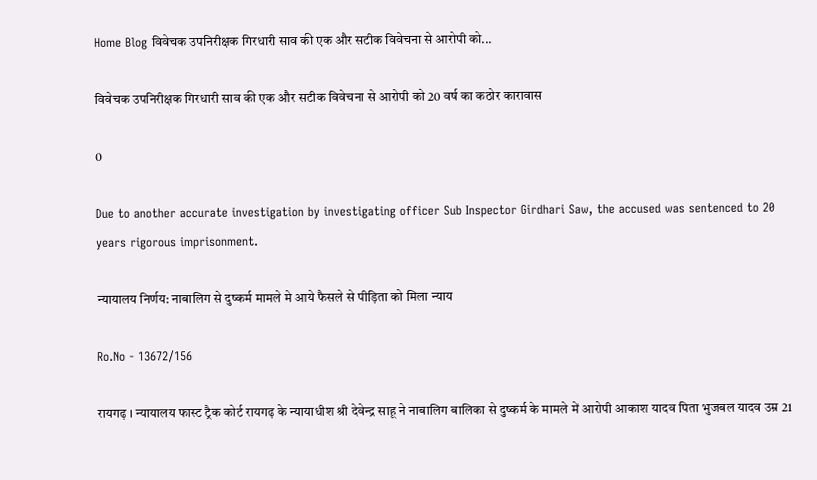Home Blog विवेचक उपनिरीक्षक गिरधारी साव की एक और सटीक विवेचना से आरोपी को...

विवेचक उपनिरीक्षक गिरधारी साव की एक और सटीक विवेचना से आरोपी को 20 वर्ष का कठोर कारावास

0

Due to another accurate investigation by investigating officer Sub Inspector Girdhari Saw, the accused was sentenced to 20 years rigorous imprisonment.

न्यायालय निर्णय: नाबालिग से दुष्कर्म मामले मे आये फैसले से पीड़िता को मिला न्याय

Ro.No - 13672/156

रायगढ़ । न्यायालय फास्ट ट्रैक कोर्ट रायगढ़ के न्यायाधीश श्री देवेन्द्र साहू ने नाबालिग बालिका से दुष्कर्म के मामले में आरोपी आकाश यादव पिता भुजबल यादव उम्र 21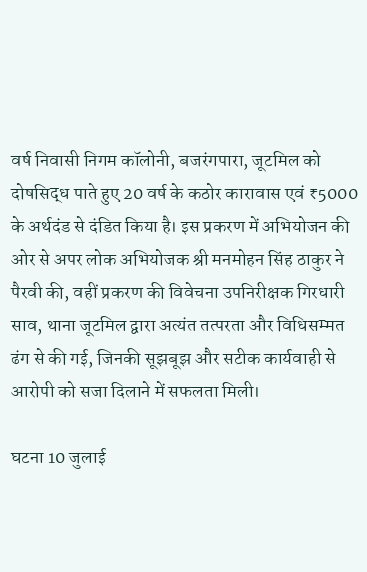वर्ष निवासी निगम कॉलोनी, बजरंगपारा, जूटमिल को दोषसिद्ध पाते हुए 20 वर्ष के कठोर कारावास एवं ₹5000 के अर्थदंड से दंडित किया है। इस प्रकरण में अभियोजन की ओर से अपर लोक अभियोजक श्री मनमोहन सिंह ठाकुर ने पैरवी की, वहीं प्रकरण की विवेचना उपनिरीक्षक गिरधारी साव, थाना जूटमिल द्वारा अत्यंत तत्परता और विधिसम्मत ढंग से की गई, जिनकी सूझबूझ और सटीक कार्यवाही से आरोपी को सजा दिलाने में सफलता मिली।

घटना 10 जुलाई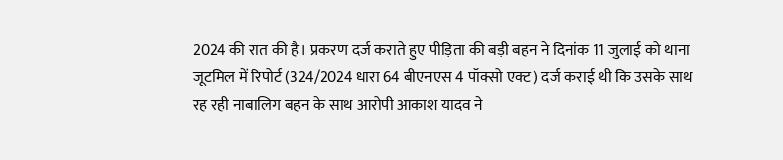2024 की रात की है। प्रकरण दर्ज कराते हुए पीड़िता की बड़ी बहन ने दिनांक 11 जुलाई को थाना जूटमिल में रिपोर्ट (324/2024 धारा 64 बीएनएस 4 पॉक्सो एक्ट) दर्ज कराई थी कि उसके साथ रह रही नाबालिग बहन के साथ आरोपी आकाश यादव ने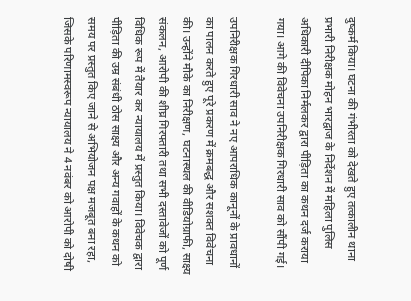दुष्कर्म किया। घटना की गंभीरता को देखते हुए तत्कालीन थाना प्रभारी निरीक्षक मोहन भारद्वाज के निर्देशन में महिला पुलिस अधिकारी दीपिका निर्मलकर द्वारा पीड़िता का कथन दर्ज कराया गया। आगे की विवेचना उपनिरीक्षक गिरधारी साव को सौंपी गई।

उपनिरीक्षक गिरधारी साव ने नए आपराधिक कानूनों के प्रावधानों का पालन करते हुए पूरे प्रकरण में क्रमबद्ध और सशक्त विवेचना की। उन्होंने मौके का निरीक्षण, घटनास्थल की वीडियोग्राफी, साक्ष्य संकलन, आरोपी की शीघ्र गिरफ्तारी तथा सभी दस्तावेजों को पूर्ण विधिक रूप में तैयार कर न्यायालय में प्रस्तुत किया। विवेचक द्वारा पीड़िता की उम्र संबंधी ठोस साक्ष्य और अन्य गवाहों के कथन को समय पर प्रस्तुत किए जाने से अभियोजन पक्ष मजबूत बना रहा, जिसके परिणामस्वरूप न्यायालय ने 4 नवंबर को आरोपी को दोषी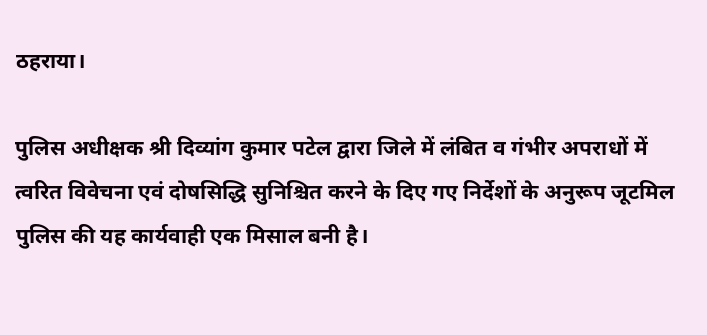ठहराया।

पुलिस अधीक्षक श्री दिव्यांग कुमार पटेल द्वारा जिले में लंबित व गंभीर अपराधों में त्वरित विवेचना एवं दोषसिद्धि सुनिश्चित करने के दिए गए निर्देशों के अनुरूप जूटमिल पुलिस की यह कार्यवाही एक मिसाल बनी है।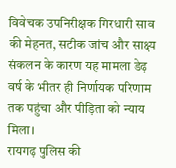विवेचक उपनिरीक्षक गिरधारी साव की मेहनत, सटीक जांच और साक्ष्य संकलन के कारण यह मामला डेढ़ वर्ष के भीतर ही निर्णायक परिणाम तक पहुंचा और पीड़िता को न्याय मिला।
रायगढ़ पुलिस की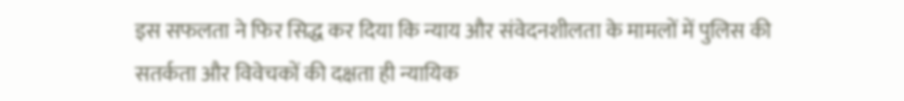इस सफलता ने फिर सिद्ध कर दिया कि न्याय और संवेदनशीलता के मामलों में पुलिस की सतर्कता और विवेचकों की दक्षता ही न्यायिक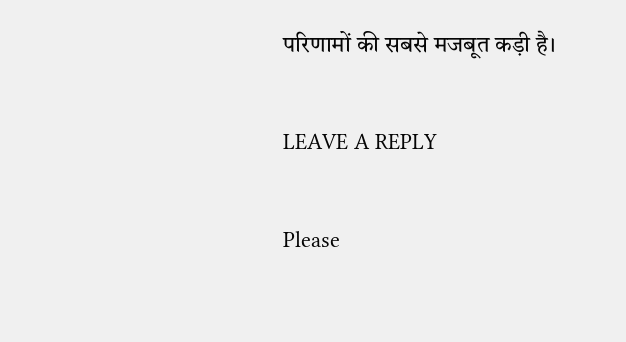परिणामों की सबसे मजबूत कड़ी है।

LEAVE A REPLY

Please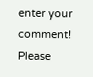enter your comment!
Please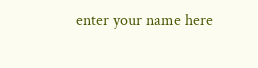enter your name here